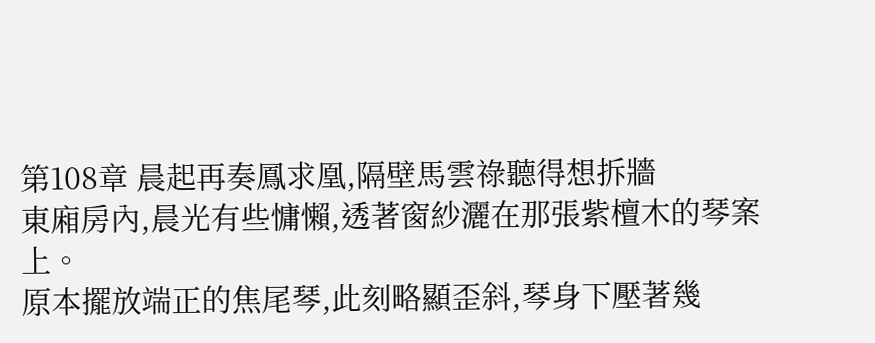第108章 晨起再奏鳳求凰,隔壁馬雲祿聽得想拆牆
東廂房內,晨光有些慵懶,透著窗紗灑在那張紫檀木的琴案上。
原本擺放端正的焦尾琴,此刻略顯歪斜,琴身下壓著幾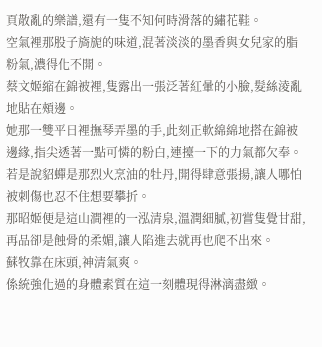頁散亂的樂譜,還有一隻不知何時滑落的繡花鞋。
空氣裡那股子旖旎的味道,混著淡淡的墨香與女兒家的脂粉氣,濃得化不開。
蔡文姬縮在錦被裡,隻露出一張泛著紅暈的小臉,髮絲淩亂地貼在頰邊。
她那一雙平日裡撫琴弄墨的手,此刻正軟綿綿地搭在錦被邊緣,指尖透著一點可憐的粉白,連擡一下的力氣都欠奉。
若是說貂蟬是那烈火烹油的牡丹,開得肆意張揚,讓人哪怕被刺傷也忍不住想要攀折。
那昭姬便是這山澗裡的一泓清泉,溫潤細膩,初嘗隻覺甘甜,再品卻是蝕骨的柔媚,讓人陷進去就再也爬不出來。
蘇牧靠在床頭,神清氣爽。
係統強化過的身體素質在這一刻體現得淋漓盡緻。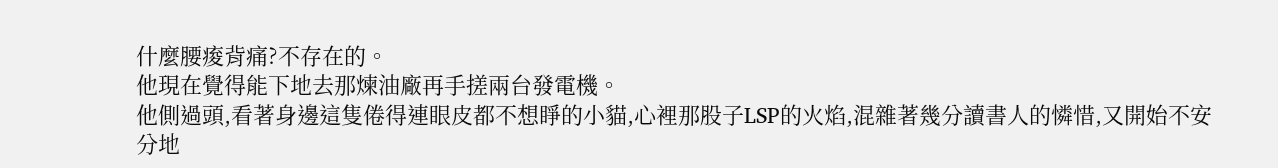什麼腰痠背痛?不存在的。
他現在覺得能下地去那煉油廠再手搓兩台發電機。
他側過頭,看著身邊這隻倦得連眼皮都不想睜的小貓,心裡那股子LSP的火焰,混雜著幾分讀書人的憐惜,又開始不安分地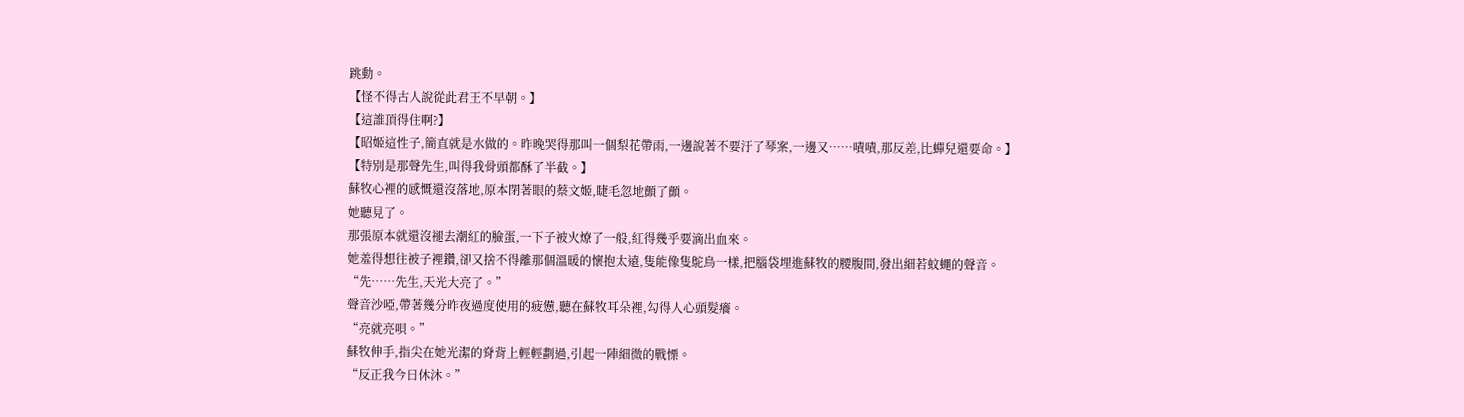跳動。
【怪不得古人說從此君王不早朝。】
【這誰頂得住啊?】
【昭姬這性子,簡直就是水做的。昨晚哭得那叫一個梨花帶雨,一邊說著不要汙了琴案,一邊又……嘖嘖,那反差,比蟬兒還要命。】
【特別是那聲先生,叫得我骨頭都酥了半截。】
蘇牧心裡的感慨還沒落地,原本閉著眼的蔡文姬,睫毛忽地顫了顫。
她聽見了。
那張原本就還沒褪去潮紅的臉蛋,一下子被火燎了一般,紅得幾乎要滴出血來。
她羞得想往被子裡鑽,卻又捨不得離那個溫暖的懷抱太遠,隻能像隻鴕鳥一樣,把腦袋埋進蘇牧的腰腹間,發出細若蚊蠅的聲音。
“先……先生,天光大亮了。”
聲音沙啞,帶著幾分昨夜過度使用的疲憊,聽在蘇牧耳朵裡,勾得人心頭髮癢。
“亮就亮唄。”
蘇牧伸手,指尖在她光潔的脊背上輕輕劃過,引起一陣細微的戰慄。
“反正我今日休沐。”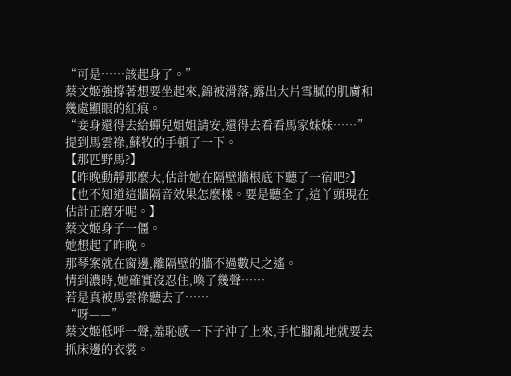“可是……該起身了。”
蔡文姬強撐著想要坐起來,錦被滑落,露出大片雪膩的肌膚和幾處顯眼的紅痕。
“妾身還得去給蟬兒姐姐請安,還得去看看馬家妹妹……”
提到馬雲祿,蘇牧的手頓了一下。
【那匹野馬?】
【昨晚動靜那麼大,估計她在隔壁牆根底下聽了一宿吧?】
【也不知道這牆隔音效果怎麼樣。要是聽全了,這丫頭現在估計正磨牙呢。】
蔡文姬身子一僵。
她想起了昨晚。
那琴案就在窗邊,離隔壁的牆不過數尺之遙。
情到濃時,她確實沒忍住,喚了幾聲……
若是真被馬雲祿聽去了……
“呀——”
蔡文姬低呼一聲,羞恥感一下子沖了上來,手忙腳亂地就要去抓床邊的衣裳。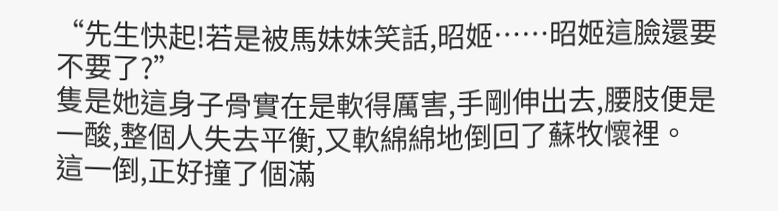“先生快起!若是被馬妹妹笑話,昭姬……昭姬這臉還要不要了?”
隻是她這身子骨實在是軟得厲害,手剛伸出去,腰肢便是一酸,整個人失去平衡,又軟綿綿地倒回了蘇牧懷裡。
這一倒,正好撞了個滿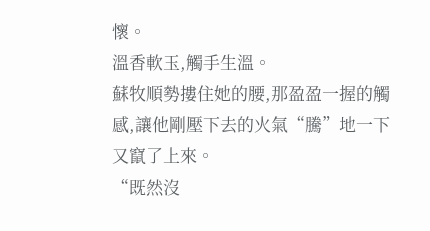懷。
溫香軟玉,觸手生溫。
蘇牧順勢摟住她的腰,那盈盈一握的觸感,讓他剛壓下去的火氣“騰”地一下又竄了上來。
“既然沒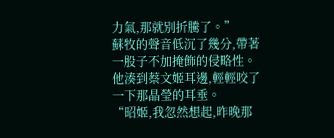力氣,那就別折騰了。”
蘇牧的聲音低沉了幾分,帶著一股子不加掩飾的侵略性。
他湊到蔡文姬耳邊,輕輕咬了一下那晶瑩的耳垂。
“昭姬,我忽然想起,昨晚那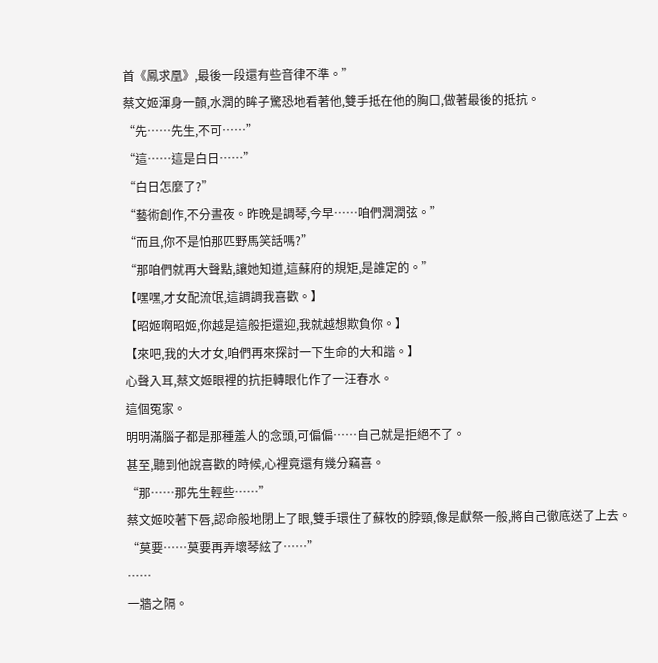首《鳳求凰》,最後一段還有些音律不準。”
蔡文姬渾身一顫,水潤的眸子驚恐地看著他,雙手抵在他的胸口,做著最後的抵抗。
“先……先生,不可……”
“這……這是白日……”
“白日怎麼了?”
“藝術創作,不分晝夜。昨晚是調琴,今早……咱們潤潤弦。”
“而且,你不是怕那匹野馬笑話嗎?”
“那咱們就再大聲點,讓她知道,這蘇府的規矩,是誰定的。”
【嘿嘿,才女配流氓,這調調我喜歡。】
【昭姬啊昭姬,你越是這般拒還迎,我就越想欺負你。】
【來吧,我的大才女,咱們再來探討一下生命的大和諧。】
心聲入耳,蔡文姬眼裡的抗拒轉眼化作了一汪春水。
這個冤家。
明明滿腦子都是那種羞人的念頭,可偏偏……自己就是拒絕不了。
甚至,聽到他說喜歡的時候,心裡竟還有幾分竊喜。
“那……那先生輕些……”
蔡文姬咬著下唇,認命般地閉上了眼,雙手環住了蘇牧的脖頸,像是獻祭一般,將自己徹底送了上去。
“莫要……莫要再弄壞琴絃了……”
……
一牆之隔。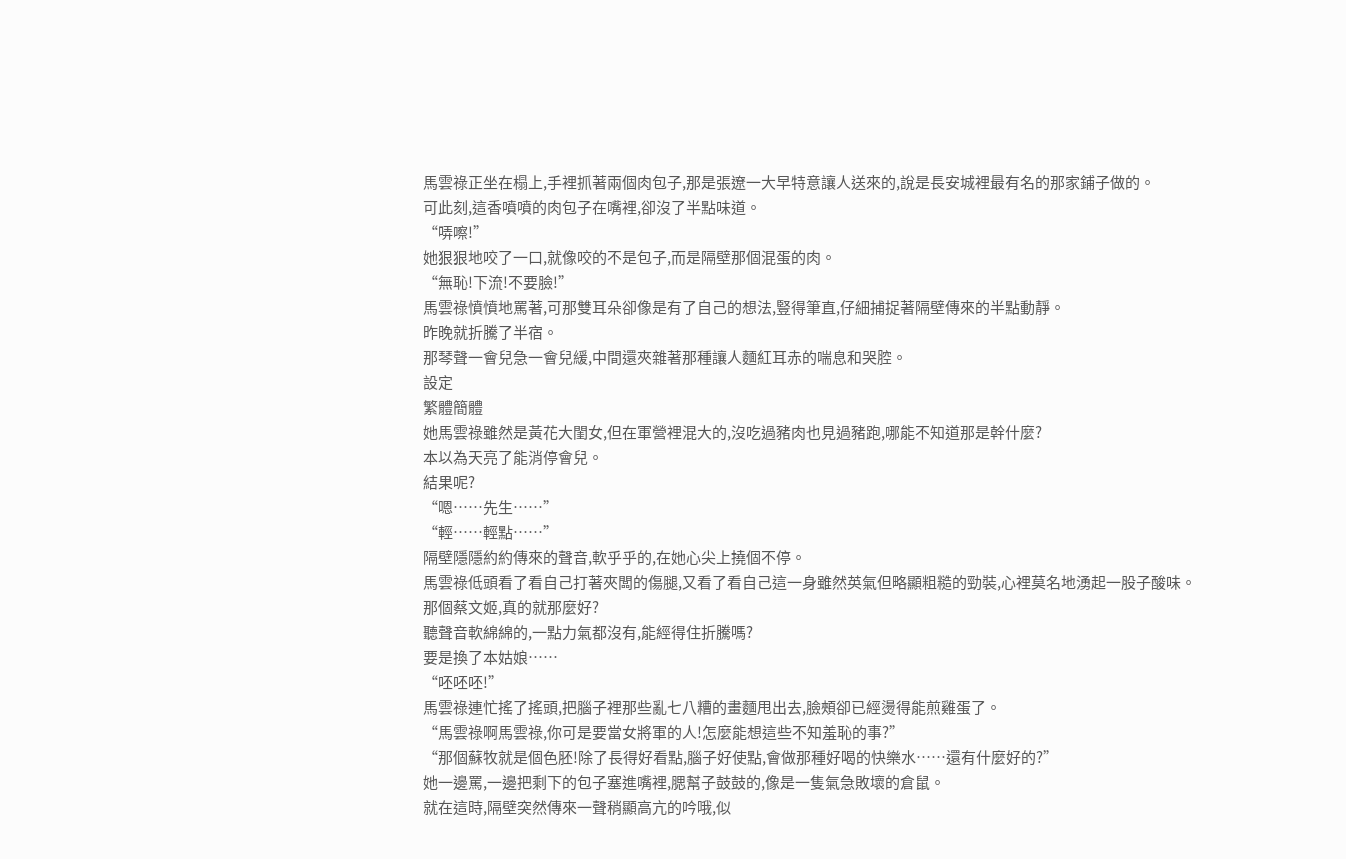馬雲祿正坐在榻上,手裡抓著兩個肉包子,那是張遼一大早特意讓人送來的,說是長安城裡最有名的那家鋪子做的。
可此刻,這香噴噴的肉包子在嘴裡,卻沒了半點味道。
“哢嚓!”
她狠狠地咬了一口,就像咬的不是包子,而是隔壁那個混蛋的肉。
“無恥!下流!不要臉!”
馬雲祿憤憤地罵著,可那雙耳朵卻像是有了自己的想法,豎得筆直,仔細捕捉著隔壁傳來的半點動靜。
昨晚就折騰了半宿。
那琴聲一會兒急一會兒緩,中間還夾雜著那種讓人麵紅耳赤的喘息和哭腔。
設定
繁體簡體
她馬雲祿雖然是黃花大閨女,但在軍營裡混大的,沒吃過豬肉也見過豬跑,哪能不知道那是幹什麼?
本以為天亮了能消停會兒。
結果呢?
“嗯……先生……”
“輕……輕點……”
隔壁隱隱約約傳來的聲音,軟乎乎的,在她心尖上撓個不停。
馬雲祿低頭看了看自己打著夾闆的傷腿,又看了看自己這一身雖然英氣但略顯粗糙的勁裝,心裡莫名地湧起一股子酸味。
那個蔡文姬,真的就那麼好?
聽聲音軟綿綿的,一點力氣都沒有,能經得住折騰嗎?
要是換了本姑娘……
“呸呸呸!”
馬雲祿連忙搖了搖頭,把腦子裡那些亂七八糟的畫麵甩出去,臉頰卻已經燙得能煎雞蛋了。
“馬雲祿啊馬雲祿,你可是要當女將軍的人!怎麼能想這些不知羞恥的事?”
“那個蘇牧就是個色胚!除了長得好看點,腦子好使點,會做那種好喝的快樂水……還有什麼好的?”
她一邊罵,一邊把剩下的包子塞進嘴裡,腮幫子鼓鼓的,像是一隻氣急敗壞的倉鼠。
就在這時,隔壁突然傳來一聲稍顯高亢的吟哦,似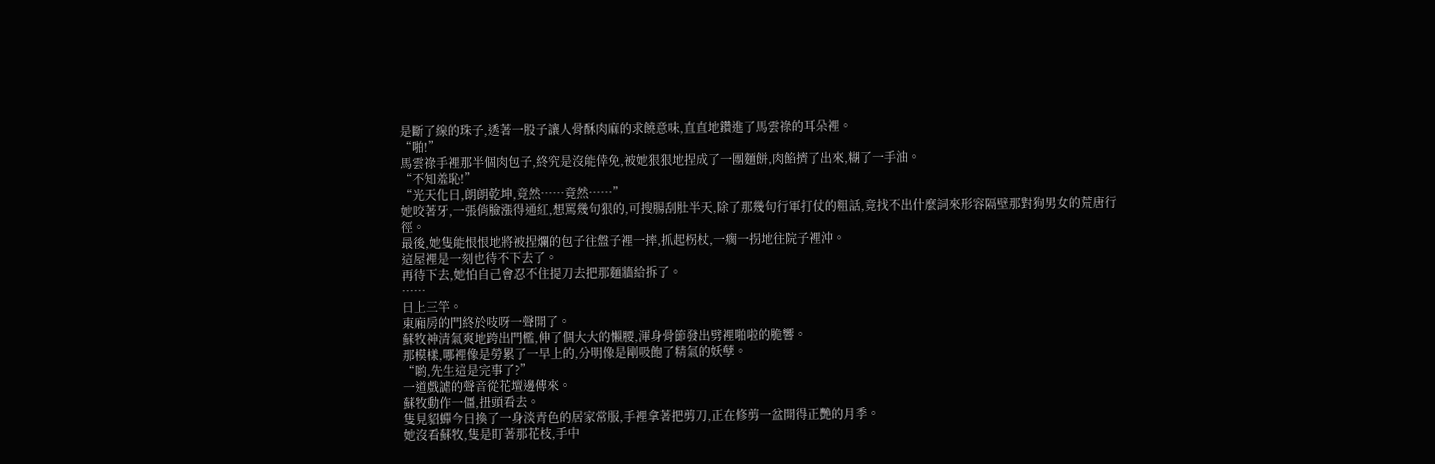是斷了線的珠子,透著一股子讓人骨酥肉麻的求饒意味,直直地鑽進了馬雲祿的耳朵裡。
“啪!”
馬雲祿手裡那半個肉包子,終究是沒能倖免,被她狠狠地捏成了一團麵餅,肉餡擠了出來,糊了一手油。
“不知羞恥!”
“光天化日,朗朗乾坤,竟然……竟然……”
她咬著牙,一張俏臉漲得通紅,想罵幾句狠的,可搜腸刮肚半天,除了那幾句行軍打仗的粗話,竟找不出什麼詞來形容隔壁那對狗男女的荒唐行徑。
最後,她隻能恨恨地將被捏爛的包子往盤子裡一摔,抓起柺杖,一瘸一拐地往院子裡沖。
這屋裡是一刻也待不下去了。
再待下去,她怕自己會忍不住提刀去把那麵牆給拆了。
……
日上三竿。
東廂房的門終於吱呀一聲開了。
蘇牧神清氣爽地跨出門檻,伸了個大大的懶腰,渾身骨節發出劈裡啪啦的脆響。
那模樣,哪裡像是勞累了一早上的,分明像是剛吸飽了精氣的妖孽。
“喲,先生這是完事了?”
一道戲謔的聲音從花壇邊傳來。
蘇牧動作一僵,扭頭看去。
隻見貂蟬今日換了一身淡青色的居家常服,手裡拿著把剪刀,正在修剪一盆開得正艷的月季。
她沒看蘇牧,隻是盯著那花枝,手中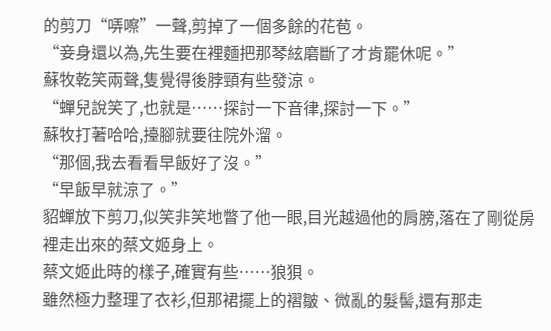的剪刀“哢嚓”一聲,剪掉了一個多餘的花苞。
“妾身還以為,先生要在裡麵把那琴絃磨斷了才肯罷休呢。”
蘇牧乾笑兩聲,隻覺得後脖頸有些發涼。
“蟬兒說笑了,也就是……探討一下音律,探討一下。”
蘇牧打著哈哈,擡腳就要往院外溜。
“那個,我去看看早飯好了沒。”
“早飯早就涼了。”
貂蟬放下剪刀,似笑非笑地瞥了他一眼,目光越過他的肩膀,落在了剛從房裡走出來的蔡文姬身上。
蔡文姬此時的樣子,確實有些……狼狽。
雖然極力整理了衣衫,但那裙擺上的褶皺、微亂的髮髻,還有那走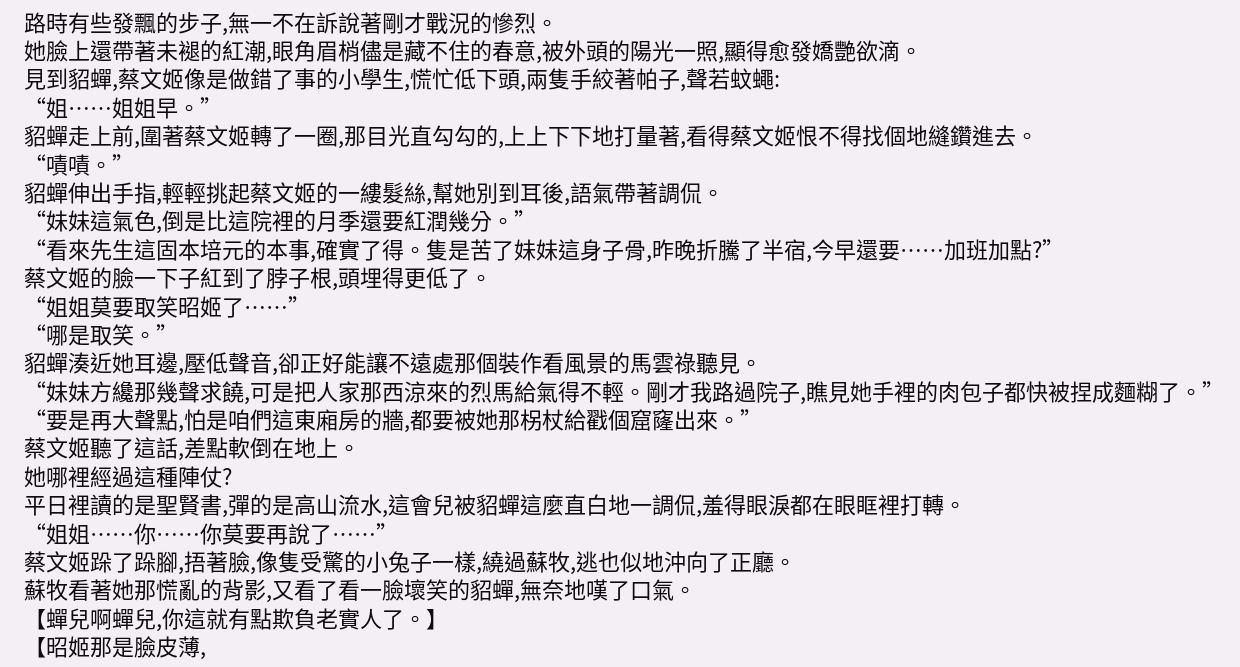路時有些發飄的步子,無一不在訴說著剛才戰況的慘烈。
她臉上還帶著未褪的紅潮,眼角眉梢儘是藏不住的春意,被外頭的陽光一照,顯得愈發嬌艷欲滴。
見到貂蟬,蔡文姬像是做錯了事的小學生,慌忙低下頭,兩隻手絞著帕子,聲若蚊蠅:
“姐……姐姐早。”
貂蟬走上前,圍著蔡文姬轉了一圈,那目光直勾勾的,上上下下地打量著,看得蔡文姬恨不得找個地縫鑽進去。
“嘖嘖。”
貂蟬伸出手指,輕輕挑起蔡文姬的一縷髮絲,幫她別到耳後,語氣帶著調侃。
“妹妹這氣色,倒是比這院裡的月季還要紅潤幾分。”
“看來先生這固本培元的本事,確實了得。隻是苦了妹妹這身子骨,昨晚折騰了半宿,今早還要……加班加點?”
蔡文姬的臉一下子紅到了脖子根,頭埋得更低了。
“姐姐莫要取笑昭姬了……”
“哪是取笑。”
貂蟬湊近她耳邊,壓低聲音,卻正好能讓不遠處那個裝作看風景的馬雲祿聽見。
“妹妹方纔那幾聲求饒,可是把人家那西涼來的烈馬給氣得不輕。剛才我路過院子,瞧見她手裡的肉包子都快被捏成麵糊了。”
“要是再大聲點,怕是咱們這東廂房的牆,都要被她那柺杖給戳個窟窿出來。”
蔡文姬聽了這話,差點軟倒在地上。
她哪裡經過這種陣仗?
平日裡讀的是聖賢書,彈的是高山流水,這會兒被貂蟬這麼直白地一調侃,羞得眼淚都在眼眶裡打轉。
“姐姐……你……你莫要再說了……”
蔡文姬跺了跺腳,捂著臉,像隻受驚的小兔子一樣,繞過蘇牧,逃也似地沖向了正廳。
蘇牧看著她那慌亂的背影,又看了看一臉壞笑的貂蟬,無奈地嘆了口氣。
【蟬兒啊蟬兒,你這就有點欺負老實人了。】
【昭姬那是臉皮薄,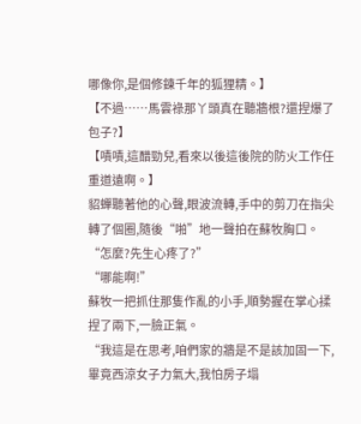哪像你,是個修鍊千年的狐狸精。】
【不過……馬雲祿那丫頭真在聽牆根?還捏爆了包子?】
【嘖嘖,這醋勁兒,看來以後這後院的防火工作任重道遠啊。】
貂蟬聽著他的心聲,眼波流轉,手中的剪刀在指尖轉了個圈,隨後“啪”地一聲拍在蘇牧胸口。
“怎麼?先生心疼了?”
“哪能啊!”
蘇牧一把抓住那隻作亂的小手,順勢握在掌心揉捏了兩下,一臉正氣。
“我這是在思考,咱們家的牆是不是該加固一下,畢竟西涼女子力氣大,我怕房子塌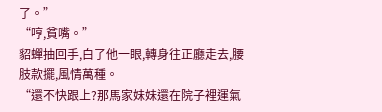了。”
“哼,貧嘴。”
貂蟬抽回手,白了他一眼,轉身往正廳走去,腰肢款擺,風情萬種。
“還不快跟上?那馬家妹妹還在院子裡運氣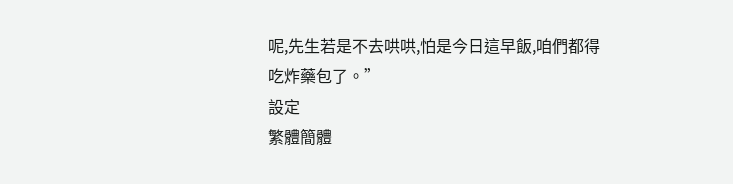呢,先生若是不去哄哄,怕是今日這早飯,咱們都得吃炸藥包了。”
設定
繁體簡體